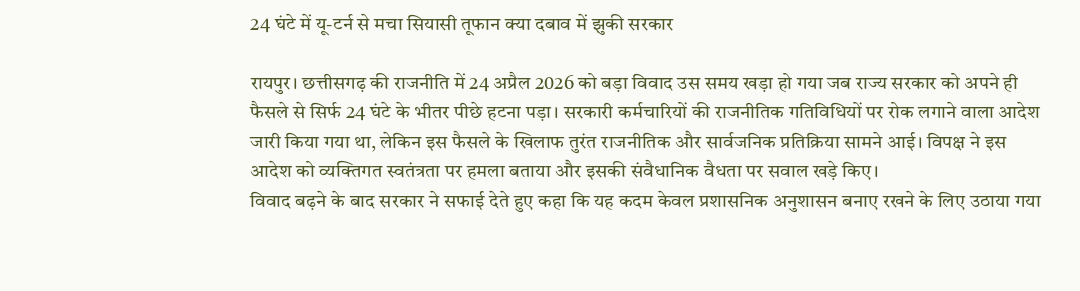24 घंटे में यू-टर्न से मचा सियासी तूफान क्या दबाव में झुकी सरकार

रायपुर। छत्तीसगढ़ की राजनीति में 24 अप्रैल 2026 को बड़ा विवाद उस समय खड़ा हो गया जब राज्य सरकार को अपने ही फैसले से सिर्फ 24 घंटे के भीतर पीछे हटना पड़ा। सरकारी कर्मचारियों की राजनीतिक गतिविधियों पर रोक लगाने वाला आदेश जारी किया गया था, लेकिन इस फैसले के खिलाफ तुरंत राजनीतिक और सार्वजनिक प्रतिक्रिया सामने आई। विपक्ष ने इस आदेश को व्यक्तिगत स्वतंत्रता पर हमला बताया और इसकी संवैधानिक वैधता पर सवाल खड़े किए।
विवाद बढ़ने के बाद सरकार ने सफाई देते हुए कहा कि यह कदम केवल प्रशासनिक अनुशासन बनाए रखने के लिए उठाया गया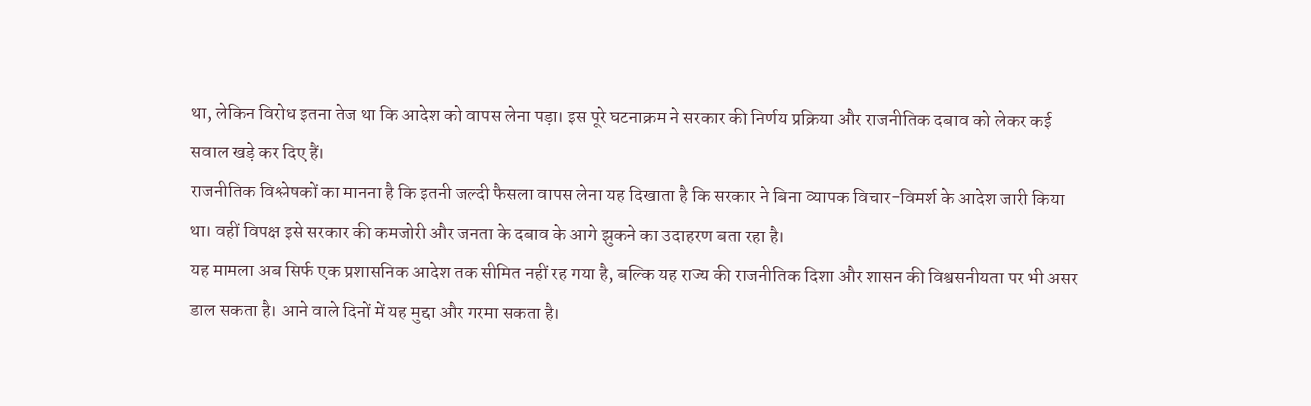था, लेकिन विरोध इतना तेज था कि आदेश को वापस लेना पड़ा। इस पूरे घटनाक्रम ने सरकार की निर्णय प्रक्रिया और राजनीतिक दबाव को लेकर कई सवाल खड़े कर दिए हैं।
राजनीतिक विश्लेषकों का मानना है कि इतनी जल्दी फैसला वापस लेना यह दिखाता है कि सरकार ने बिना व्यापक विचार-विमर्श के आदेश जारी किया था। वहीं विपक्ष इसे सरकार की कमजोरी और जनता के दबाव के आगे झुकने का उदाहरण बता रहा है।
यह मामला अब सिर्फ एक प्रशासनिक आदेश तक सीमित नहीं रह गया है, बल्कि यह राज्य की राजनीतिक दिशा और शासन की विश्वसनीयता पर भी असर डाल सकता है। आने वाले दिनों में यह मुद्दा और गरमा सकता है।